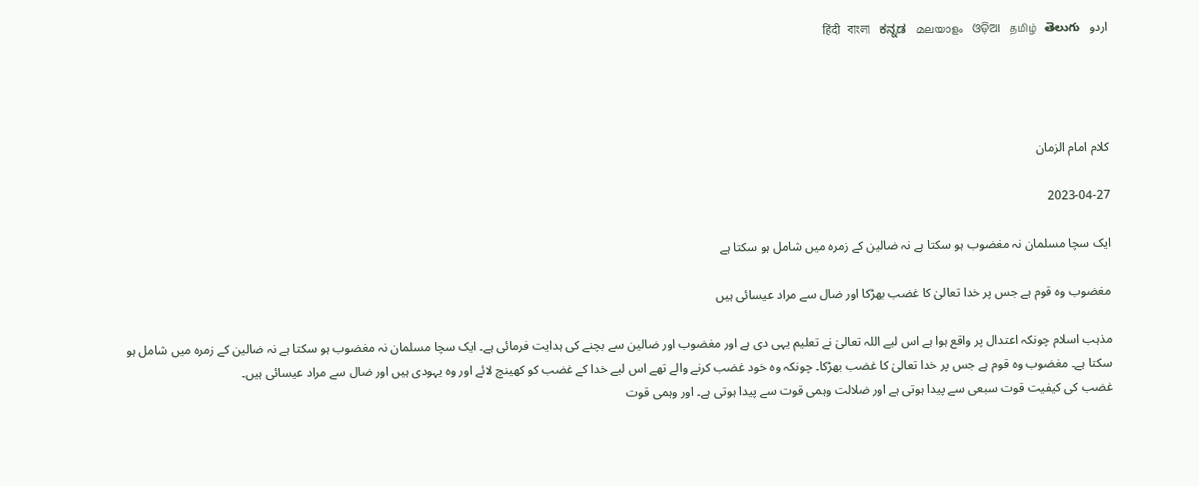اردو   हिंदी   বাংলা   ಕನ್ನಡ   മലയാളം   ଓଡ଼ିଆ   தமிழ்   తెలుగు




کلام امام الزمان

2023-04-27

ایک سچا مسلمان نہ مغضوب ہو سکتا ہے نہ ضالین کے زمرہ میں شامل ہو سکتا ہے

مغضوب وہ قوم ہے جس پر خدا تعالیٰ کا غضب بھڑکا اور ضال سے مراد عیسائی ہیں

مذہب اسلام چونکہ اعتدال پر واقع ہوا ہے اس لیے اللہ تعالیٰ نے تعلیم یہی دی ہے اور مغضوب اور ضالین سے بچنے کی ہدایت فرمائی ہے۔ ایک سچا مسلمان نہ مغضوب ہو سکتا ہے نہ ضالین کے زمرہ میں شامل ہو سکتا ہے۔ مغضوب وہ قوم ہے جس پر خدا تعالیٰ کا غضب بھڑکا۔ چونکہ وہ خود غضب کرنے والے تھے اس لیے خدا کے غضب کو کھینچ لائے اور وہ یہودی ہیں اور ضال سے مراد عیسائی ہیں۔
غضب کی کیفیت قوت سبعی سے پیدا ہوتی ہے اور ضلالت وہمی قوت سے پیدا ہوتی ہے۔ اور وہمی قوت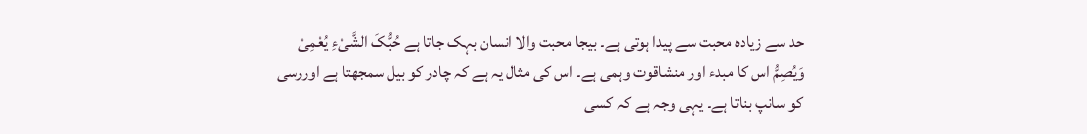حد سے زیادہ محبت سے پیدا ہوتی ہے۔ بیجا محبت والا انسان بہک جاتا ہے حُبُّکَ الشَّیْءِ یُعْمِیْ وَیُصِمُّ اس کا مبدء اور منشاقوت وہمی ہے۔ اس کی مثال یہ ہے کہ چادر کو بیل سمجھتا ہے اوررسی کو سانپ بناتا ہے۔ یہی وجہ ہے کہ کسی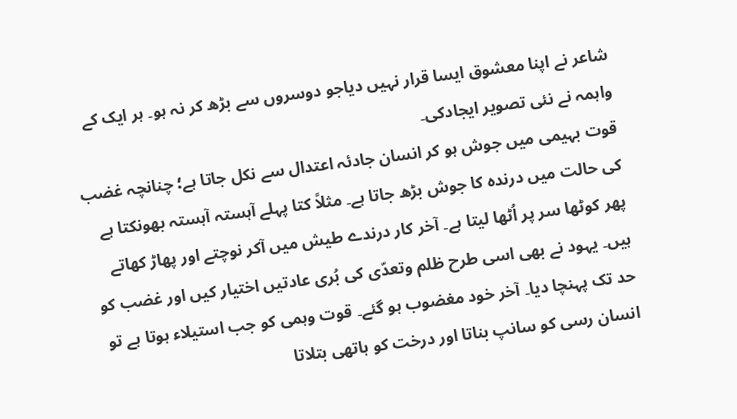شاعر نے اپنا معشوق ایسا قرار نہیں دیاجو دوسروں سے بڑھ کر نہ ہو۔ ہر ایک کے واہمہ نے نئی تصویر ایجادکی۔
قوت بہیمی میں جوش ہو کر انسان جادئہ اعتدال سے نکل جاتا ہے؛ چنانچہ غضب کی حالت میں درندہ کا جوش بڑھ جاتا ہے۔ مثلاً کتا پہلے آہستہ آہستہ بھونکتا ہے پھر کوٹھا سر پر اُٹھا لیتا ہے۔ آخر کار درندے طیش میں آکر نوچتے اور پھاڑ کھاتے ہیں۔ یہود نے بھی اسی طرح ظلم وتعدّی کی بُری عادتیں اختیار کیں اور غضب کو حد تک پہنچا دیا۔ آخر خود مغضوب ہو گئے۔ قوت وہمی کو جب استیلاء ہوتا ہے تو انسان رسی کو سانپ بناتا اور درخت کو ہاتھی بتلاتا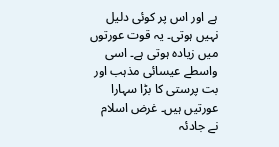ہے اور اس پر کوئی دلیل نہیں ہوتی۔ یہ قوت عورتوں میں زیادہ ہوتی ہے۔ اسی واسطے عیسائی مذہب اور بت پرستی کا بڑا سہارا عورتیں ہیں۔ غرض اسلام نے جادئہ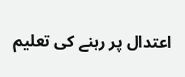اعتدال پر رہنے کی تعلیم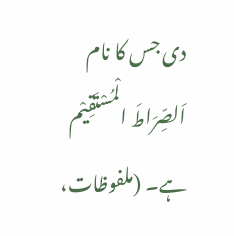دی جس کا نام اَلصِّرَاطَ الْمُسْتَقِیْم ہے۔ (ملفوظات،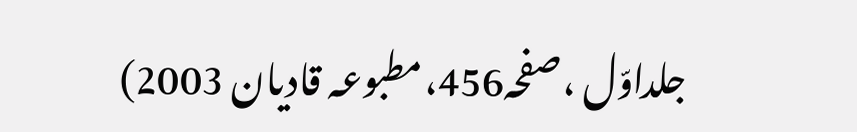جلداوّل ،صفحہ456،مطبوعہ قادیان 2003)